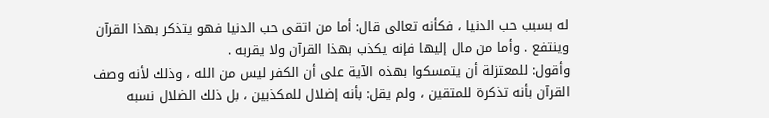له بسبب حب الدنيا ، فكأنه تعالى قال: أما من اتقى حب الدنيا فهو يتذكر بهذا القرآن وينتفع . وأما من مال إليها فإنه يكذب بهذا القرآن ولا يقربه .
وأقول: للمعتزلة أن يتمسكوا بهذه الآية على أن الكفر ليس من الله ، وذلك لأنه وصف القرآن بأنه تذكرة للمتقين ، ولم يقل: بأنه إضلال للمكذبين ، بل ذلك الضلال نسبه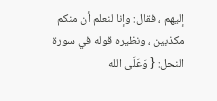إليهم ، فقال: وإنا لنعلم أن منكم مكذبين ، ونظيره قوله في سورة النحل: { وَعَلَى الله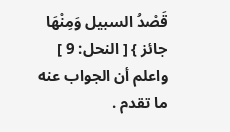قَصْدُ السبيل وَمِنْهَا جائز } [ النحل: 9 ] واعلم أن الجواب عنه ما تقدم .